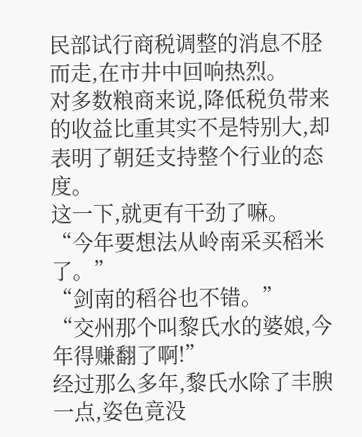民部试行商税调整的消息不胫而走,在市井中回响热烈。
对多数粮商来说,降低税负带来的收益比重其实不是特别大,却表明了朝廷支持整个行业的态度。
这一下,就更有干劲了嘛。
“今年要想法从岭南采买稻米了。”
“剑南的稻谷也不错。”
“交州那个叫黎氏水的婆娘,今年得赚翻了啊!”
经过那么多年,黎氏水除了丰腴一点,姿色竟没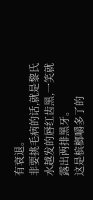有衰退。
非要挑毛病的话,就是黎氏水越发的唇红齿黑,一笑就露出两排黑牙。
这是槟榔嚼多了的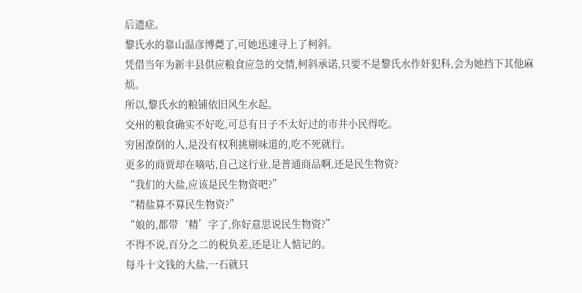后遗症。
黎氏水的靠山温彦博薨了,可她迅速寻上了柯斜。
凭借当年为新丰县供应粮食应急的交情,柯斜承诺,只要不是黎氏水作奸犯科,会为她挡下其他麻烦。
所以,黎氏水的粮铺依旧风生水起。
交州的粮食确实不好吃,可总有日子不太好过的市井小民得吃。
穷困潦倒的人,是没有权利挑剔味道的,吃不死就行。
更多的商贾却在嘀咕,自己这行业,是普通商品啊,还是民生物资?
“我们的大盐,应该是民生物资吧?”
“精盐算不算民生物资?”
“娘的,都带‘精’字了,你好意思说民生物资?”
不得不说,百分之二的税负差,还是让人惦记的。
每斗十文钱的大盐,一石就只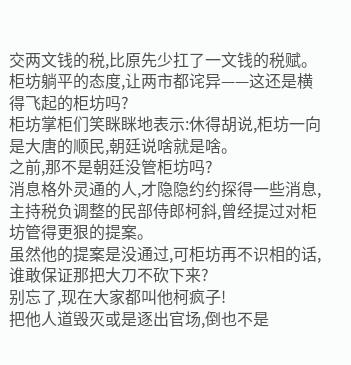交两文钱的税,比原先少扛了一文钱的税赋。
柜坊躺平的态度,让两市都诧异——这还是横得飞起的柜坊吗?
柜坊掌柜们笑眯眯地表示:休得胡说,柜坊一向是大唐的顺民,朝廷说啥就是啥。
之前,那不是朝廷没管柜坊吗?
消息格外灵通的人,才隐隐约约探得一些消息,主持税负调整的民部侍郎柯斜,曾经提过对柜坊管得更狠的提案。
虽然他的提案是没通过,可柜坊再不识相的话,谁敢保证那把大刀不砍下来?
别忘了,现在大家都叫他柯疯子!
把他人道毁灭或是逐出官场,倒也不是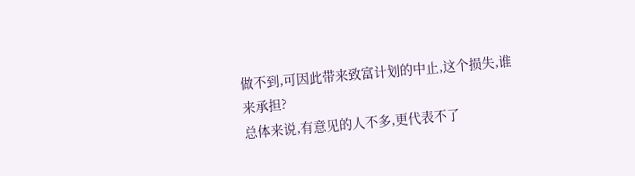做不到,可因此带来致富计划的中止,这个损失,谁来承担?
总体来说,有意见的人不多,更代表不了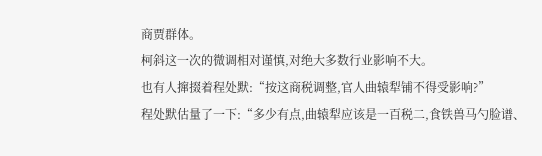商贾群体。
柯斜这一次的微调相对谨慎,对绝大多数行业影响不大。
也有人撺掇着程处默:“按这商税调整,官人曲辕犁铺不得受影响?”
程处默估量了一下:“多少有点,曲辕犁应该是一百税二,食铁兽马勺脸谱、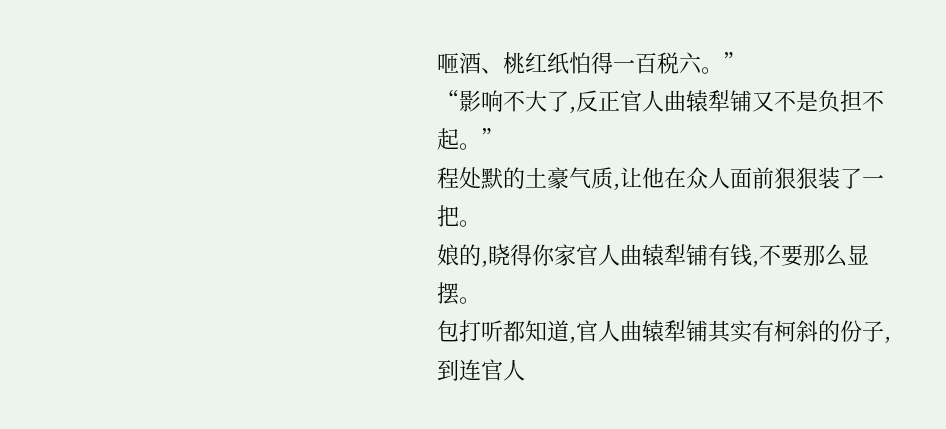咂酒、桃红纸怕得一百税六。”
“影响不大了,反正官人曲辕犁铺又不是负担不起。”
程处默的土豪气质,让他在众人面前狠狠装了一把。
娘的,晓得你家官人曲辕犁铺有钱,不要那么显摆。
包打听都知道,官人曲辕犁铺其实有柯斜的份子,到连官人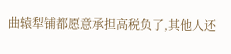曲辕犁铺都愿意承担高税负了,其他人还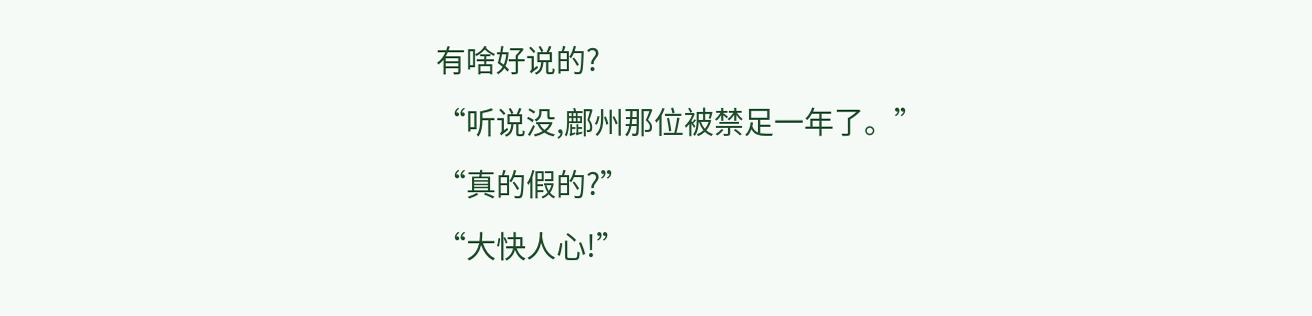有啥好说的?
“听说没,鄜州那位被禁足一年了。”
“真的假的?”
“大快人心!”